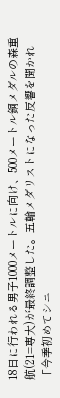18日に行われる男子1000メートルに向け、500メートル銅メダルの森重航(21=専大)が最終調整した。五輪メダリストになった反響を聞かれ「今季初めてシニ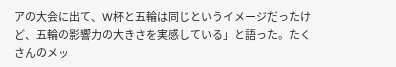アの大会に出て、W杯と五輪は同じというイメージだったけど、五輪の影響力の大きさを実感している」と語った。たくさんのメッ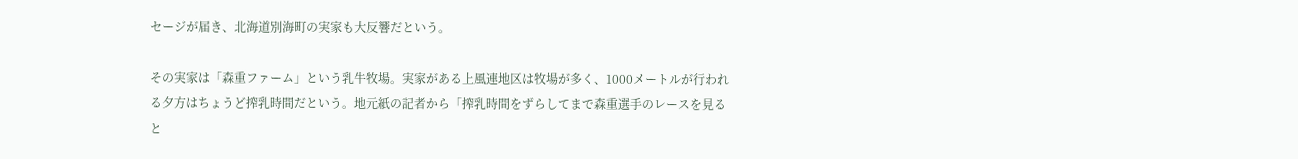セージが届き、北海道別海町の実家も大反響だという。

その実家は「森重ファーム」という乳牛牧場。実家がある上風連地区は牧場が多く、1000メートルが行われる夕方はちょうど搾乳時間だという。地元紙の記者から「搾乳時間をずらしてまで森重選手のレースを見ると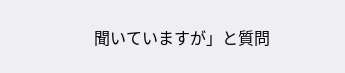聞いていますが」と質問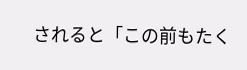されると「この前もたく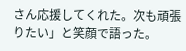さん応援してくれた。次も頑張りたい」と笑顔で語った。